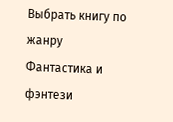Выбрать книгу по жанру
Фантастика и фэнтези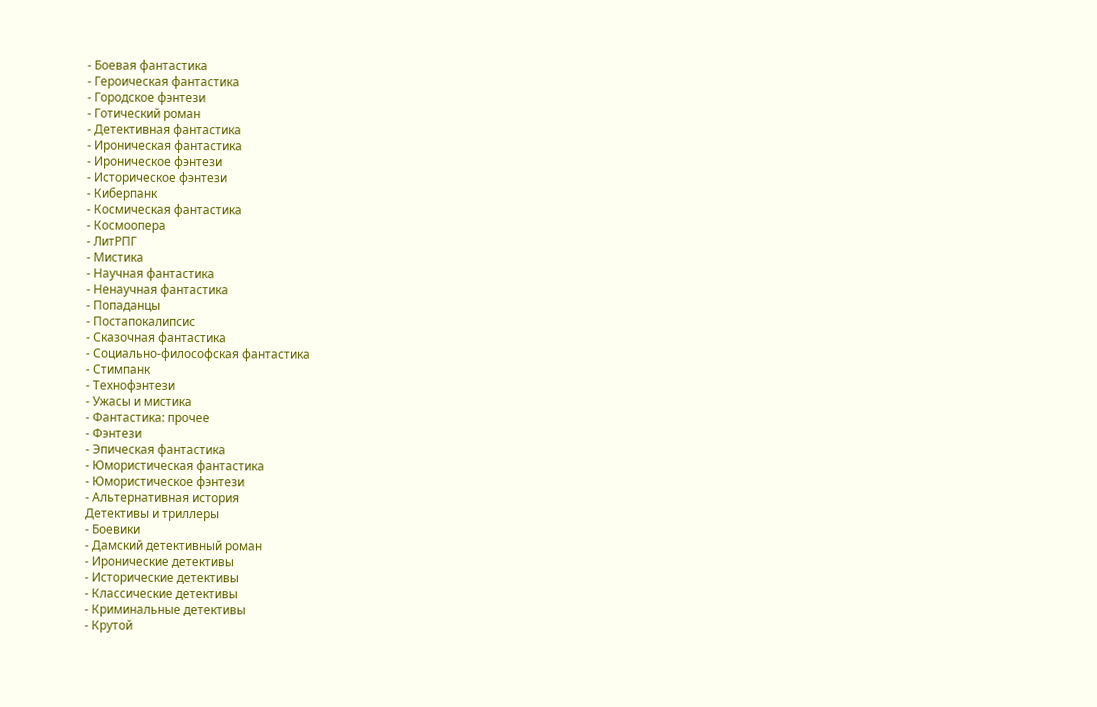- Боевая фантастика
- Героическая фантастика
- Городское фэнтези
- Готический роман
- Детективная фантастика
- Ироническая фантастика
- Ироническое фэнтези
- Историческое фэнтези
- Киберпанк
- Космическая фантастика
- Космоопера
- ЛитРПГ
- Мистика
- Научная фантастика
- Ненаучная фантастика
- Попаданцы
- Постапокалипсис
- Сказочная фантастика
- Социально-философская фантастика
- Стимпанк
- Технофэнтези
- Ужасы и мистика
- Фантастика: прочее
- Фэнтези
- Эпическая фантастика
- Юмористическая фантастика
- Юмористическое фэнтези
- Альтернативная история
Детективы и триллеры
- Боевики
- Дамский детективный роман
- Иронические детективы
- Исторические детективы
- Классические детективы
- Криминальные детективы
- Крутой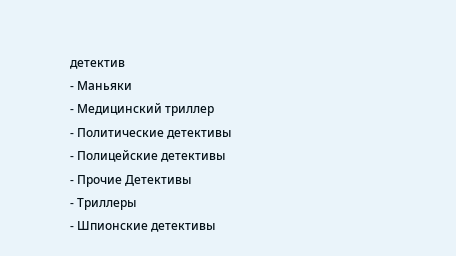детектив
- Маньяки
- Медицинский триллер
- Политические детективы
- Полицейские детективы
- Прочие Детективы
- Триллеры
- Шпионские детективы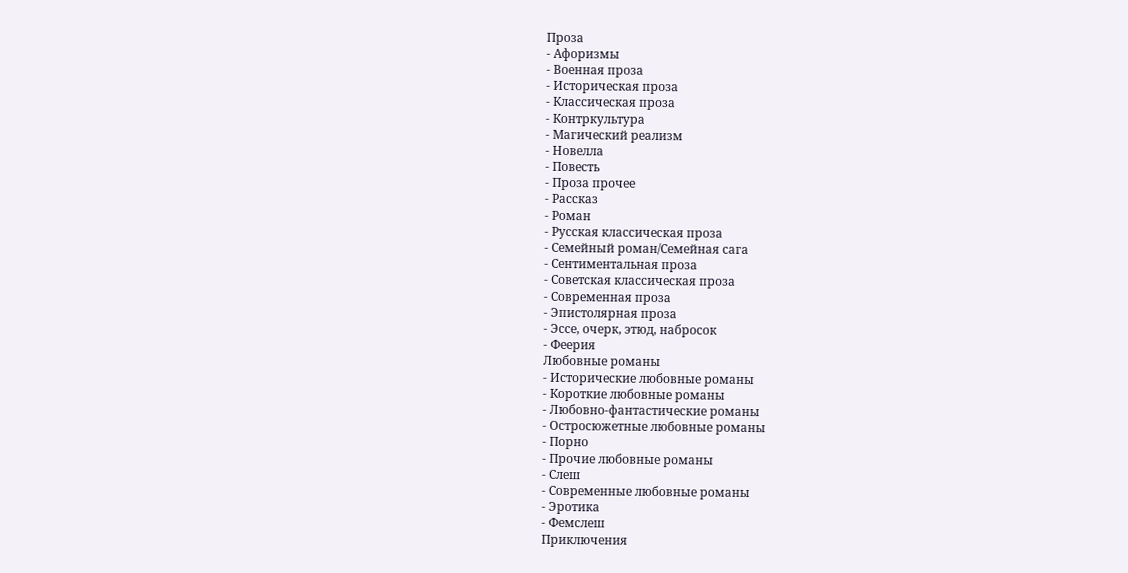Проза
- Афоризмы
- Военная проза
- Историческая проза
- Классическая проза
- Контркультура
- Магический реализм
- Новелла
- Повесть
- Проза прочее
- Рассказ
- Роман
- Русская классическая проза
- Семейный роман/Семейная сага
- Сентиментальная проза
- Советская классическая проза
- Современная проза
- Эпистолярная проза
- Эссе, очерк, этюд, набросок
- Феерия
Любовные романы
- Исторические любовные романы
- Короткие любовные романы
- Любовно-фантастические романы
- Остросюжетные любовные романы
- Порно
- Прочие любовные романы
- Слеш
- Современные любовные романы
- Эротика
- Фемслеш
Приключения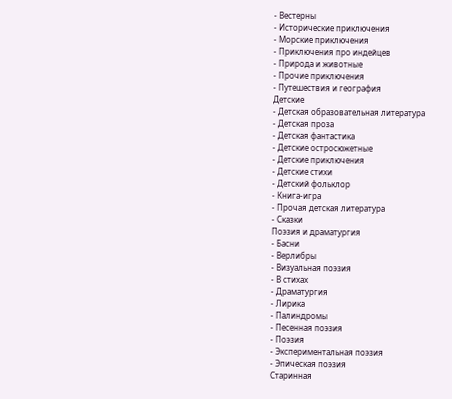- Вестерны
- Исторические приключения
- Морские приключения
- Приключения про индейцев
- Природа и животные
- Прочие приключения
- Путешествия и география
Детские
- Детская образовательная литература
- Детская проза
- Детская фантастика
- Детские остросюжетные
- Детские приключения
- Детские стихи
- Детский фольклор
- Книга-игра
- Прочая детская литература
- Сказки
Поэзия и драматургия
- Басни
- Верлибры
- Визуальная поэзия
- В стихах
- Драматургия
- Лирика
- Палиндромы
- Песенная поэзия
- Поэзия
- Экспериментальная поэзия
- Эпическая поэзия
Старинная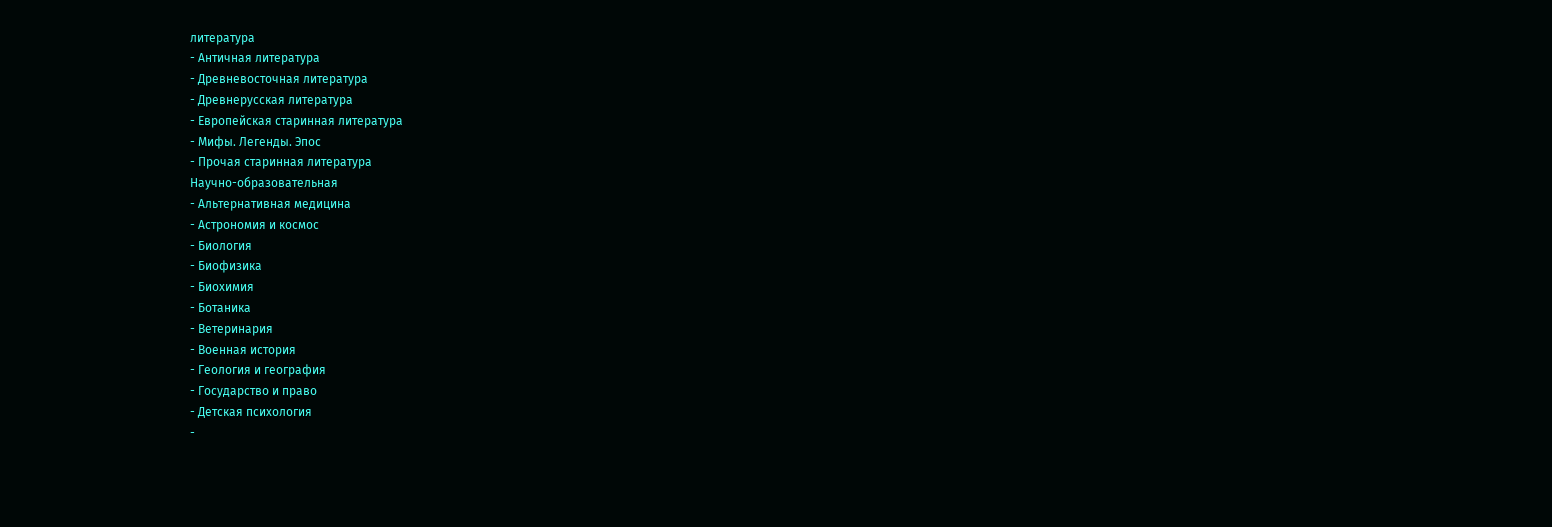литература
- Античная литература
- Древневосточная литература
- Древнерусская литература
- Европейская старинная литература
- Мифы. Легенды. Эпос
- Прочая старинная литература
Научно-образовательная
- Альтернативная медицина
- Астрономия и космос
- Биология
- Биофизика
- Биохимия
- Ботаника
- Ветеринария
- Военная история
- Геология и география
- Государство и право
- Детская психология
-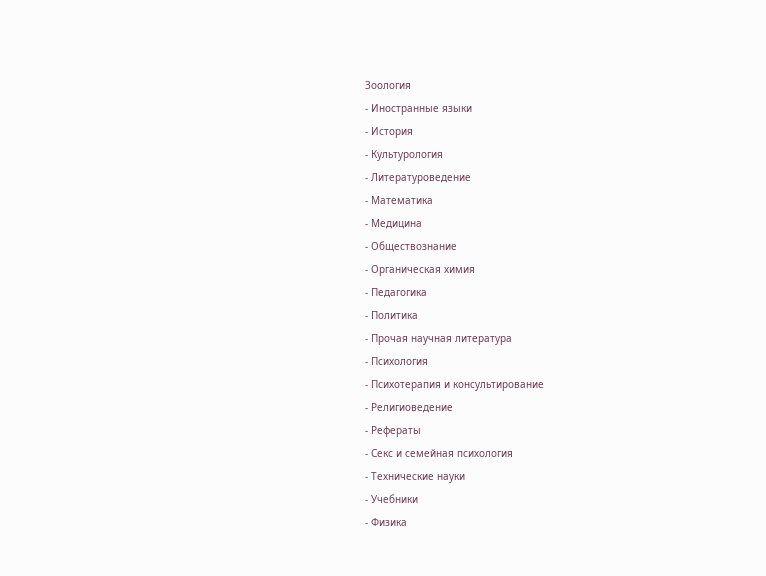Зоология
- Иностранные языки
- История
- Культурология
- Литературоведение
- Математика
- Медицина
- Обществознание
- Органическая химия
- Педагогика
- Политика
- Прочая научная литература
- Психология
- Психотерапия и консультирование
- Религиоведение
- Рефераты
- Секс и семейная психология
- Технические науки
- Учебники
- Физика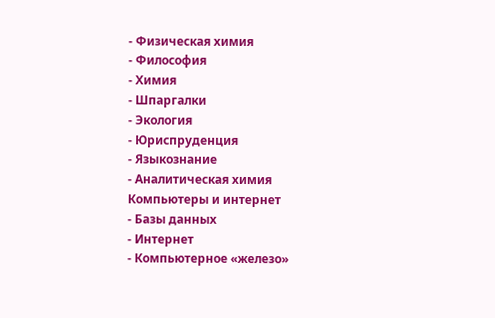- Физическая химия
- Философия
- Химия
- Шпаргалки
- Экология
- Юриспруденция
- Языкознание
- Аналитическая химия
Компьютеры и интернет
- Базы данных
- Интернет
- Компьютерное «железо»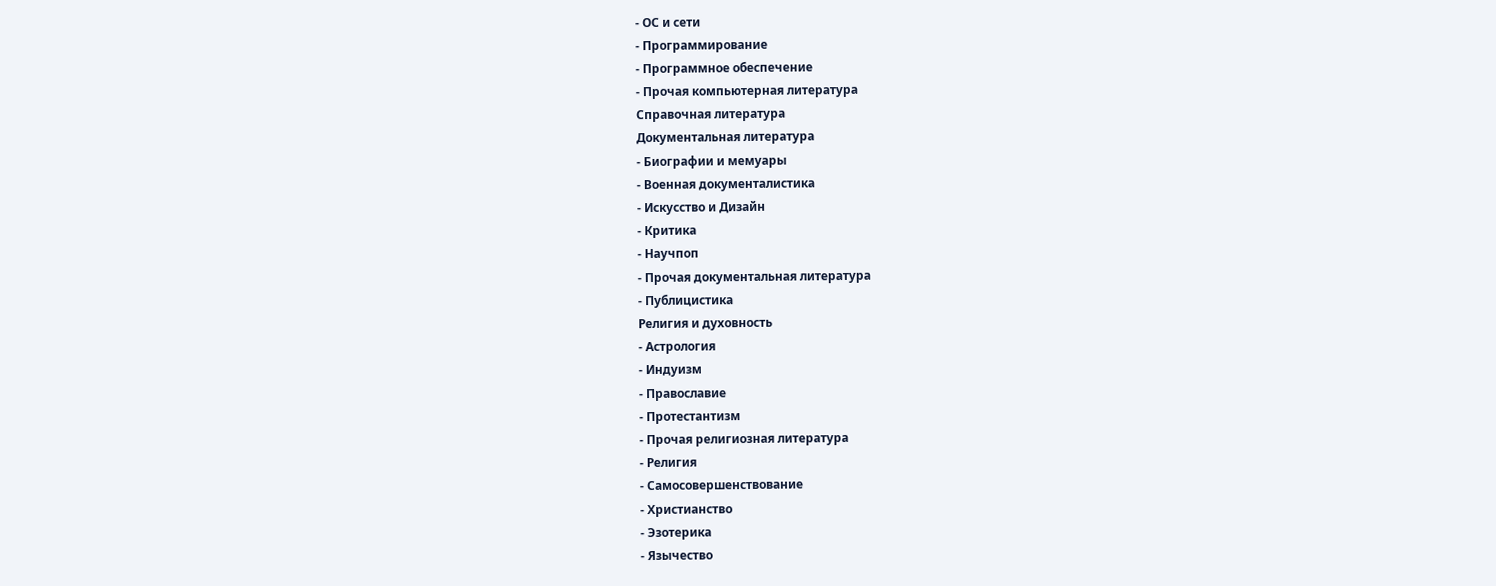- ОС и сети
- Программирование
- Программное обеспечение
- Прочая компьютерная литература
Справочная литература
Документальная литература
- Биографии и мемуары
- Военная документалистика
- Искусство и Дизайн
- Критика
- Научпоп
- Прочая документальная литература
- Публицистика
Религия и духовность
- Астрология
- Индуизм
- Православие
- Протестантизм
- Прочая религиозная литература
- Религия
- Самосовершенствование
- Христианство
- Эзотерика
- Язычество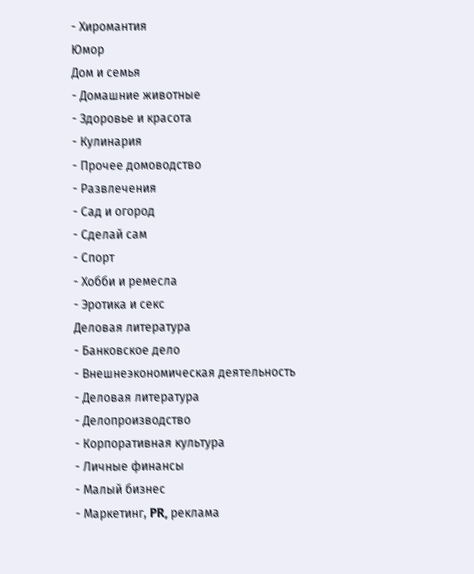- Хиромантия
Юмор
Дом и семья
- Домашние животные
- Здоровье и красота
- Кулинария
- Прочее домоводство
- Развлечения
- Сад и огород
- Сделай сам
- Спорт
- Хобби и ремесла
- Эротика и секс
Деловая литература
- Банковское дело
- Внешнеэкономическая деятельность
- Деловая литература
- Делопроизводство
- Корпоративная культура
- Личные финансы
- Малый бизнес
- Маркетинг, PR, реклама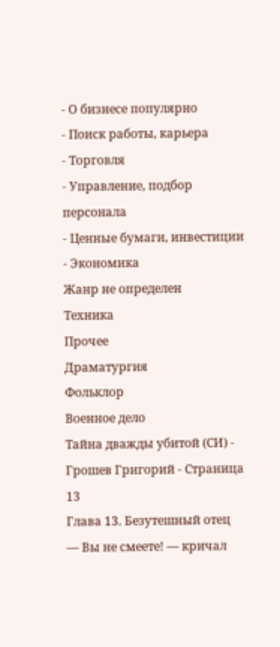- О бизнесе популярно
- Поиск работы, карьера
- Торговля
- Управление, подбор персонала
- Ценные бумаги, инвестиции
- Экономика
Жанр не определен
Техника
Прочее
Драматургия
Фольклор
Военное дело
Тайна дважды убитой (СИ) - Грошев Григорий - Страница 13
Глава 13. Безутешный отец
— Вы не смеете! — кричал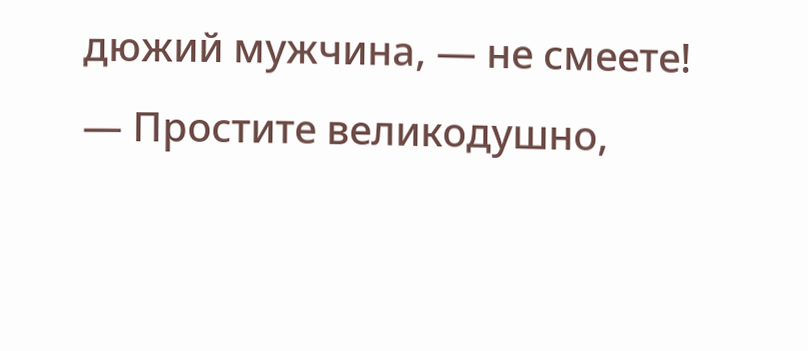дюжий мужчина, — не смеете!
— Простите великодушно,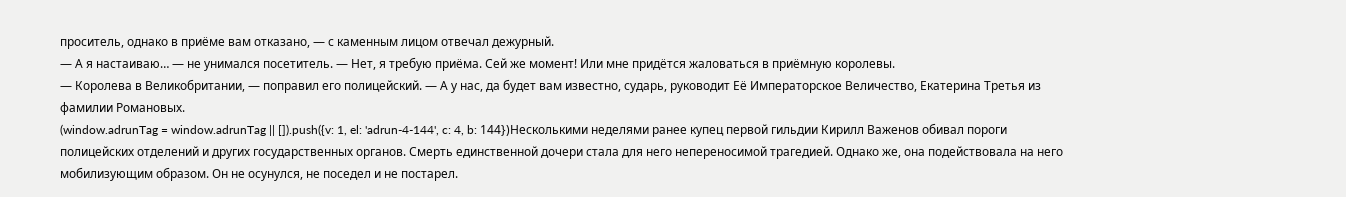проситель, однако в приёме вам отказано, — с каменным лицом отвечал дежурный.
— А я настаиваю… — не унимался посетитель. — Нет, я требую приёма. Сей же момент! Или мне придётся жаловаться в приёмную королевы.
— Королева в Великобритании, — поправил его полицейский. — А у нас, да будет вам известно, сударь, руководит Её Императорское Величество, Екатерина Третья из фамилии Романовых.
(window.adrunTag = window.adrunTag || []).push({v: 1, el: 'adrun-4-144', c: 4, b: 144})Несколькими неделями ранее купец первой гильдии Кирилл Важенов обивал пороги полицейских отделений и других государственных органов. Смерть единственной дочери стала для него непереносимой трагедией. Однако же, она подействовала на него мобилизующим образом. Он не осунулся, не поседел и не постарел.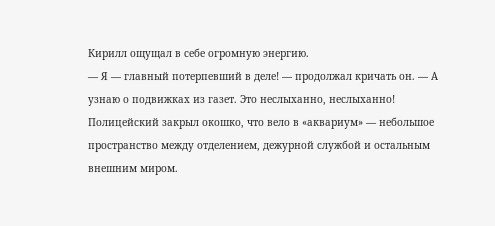Кирилл ощущал в себе огромную энергию.
— Я — главный потерпевший в деле! — продолжал кричать он. — А узнаю о подвижках из газет. Это неслыханно, неслыханно!
Полицейский закрыл окошко, что вело в «аквариум» — небольшое пространство между отделением, дежурной службой и остальным внешним миром.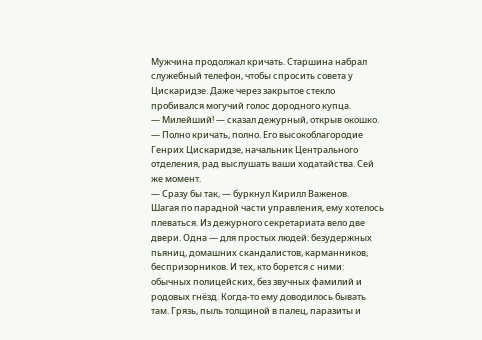Мужчина продолжал кричать. Старшина набрал служебный телефон, чтобы спросить совета у Цискаридзе. Даже через закрытое стекло пробивался могучий голос дородного купца.
— Милейший! — сказал дежурный, открыв окошко. — Полно кричать, полно. Его высокоблагородие Генрих Цискаридзе, начальник Центрального отделения, рад выслушать ваши ходатайства. Сей же момент.
— Сразу бы так, — буркнул Кирилл Важенов.
Шагая по парадной части управления, ему хотелось плеваться. Из дежурного секретариата вело две двери. Одна — для простых людей: безудержных пьяниц, домашних скандалистов, карманников, беспризорников. И тех, кто борется с ними: обычных полицейских, без звучных фамилий и родовых гнёзд. Когда-то ему доводилось бывать там. Грязь, пыль толщиной в палец, паразиты и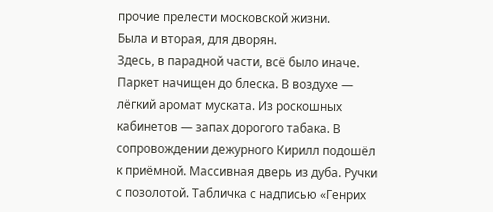прочие прелести московской жизни.
Была и вторая, для дворян.
Здесь, в парадной части, всё было иначе. Паркет начищен до блеска. В воздухе — лёгкий аромат муската. Из роскошных кабинетов — запах дорогого табака. В сопровождении дежурного Кирилл подошёл к приёмной. Массивная дверь из дуба. Ручки с позолотой. Табличка с надписью «Генрих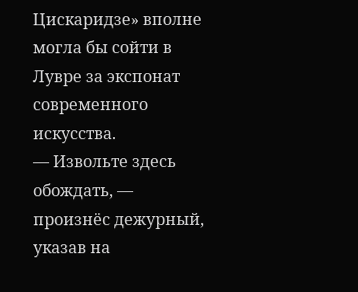Цискаридзе» вполне могла бы сойти в Лувре за экспонат современного искусства.
— Извольте здесь обождать, — произнёс дежурный, указав на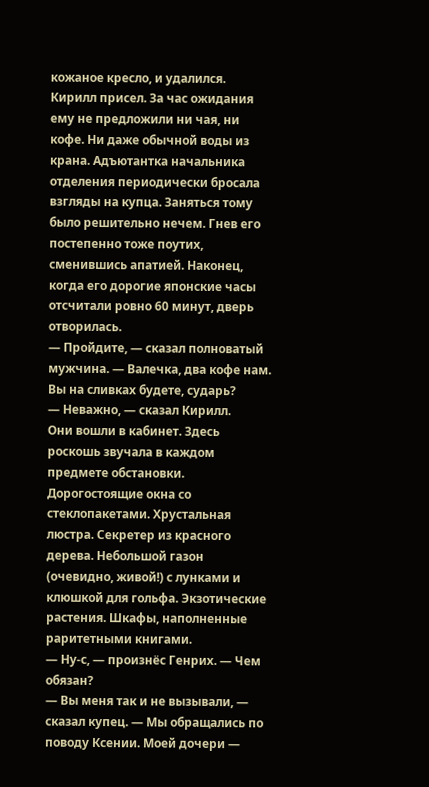кожаное кресло, и удалился.
Кирилл присел. За час ожидания ему не предложили ни чая, ни кофе. Ни даже обычной воды из крана. Адъютантка начальника отделения периодически бросала взгляды на купца. Заняться тому было решительно нечем. Гнев его постепенно тоже поутих, сменившись апатией. Наконец, когда его дорогие японские часы отсчитали ровно 60 минут, дверь отворилась.
— Пройдите, — сказал полноватый мужчина. — Валечка, два кофе нам. Вы на сливках будете, сударь?
— Неважно, — сказал Кирилл.
Они вошли в кабинет. Здесь роскошь звучала в каждом предмете обстановки. Дорогостоящие окна со стеклопакетами. Хрустальная люстра. Секретер из красного дерева. Небольшой газон (очевидно, живой!) с лунками и клюшкой для гольфа. Экзотические растения. Шкафы, наполненные раритетными книгами.
— Ну-с, — произнёс Генрих. — Чем обязан?
— Вы меня так и не вызывали, — сказал купец. — Мы обращались по поводу Ксении. Моей дочери —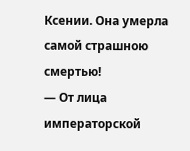Ксении. Она умерла самой страшною смертью!
— От лица императорской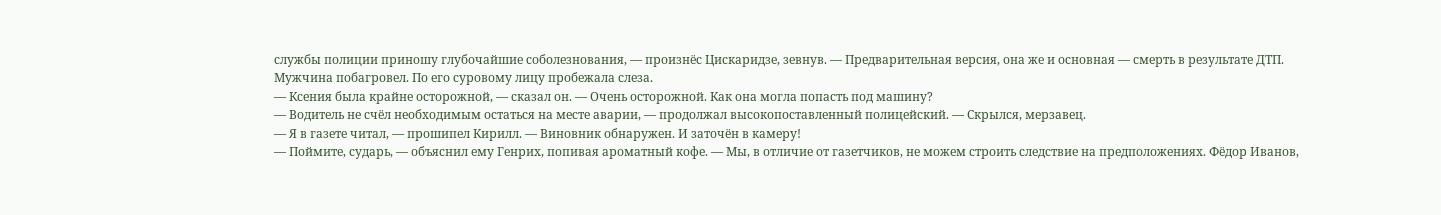службы полиции приношу глубочайшие соболезнования, — произнёс Цискаридзе, зевнув. — Предварительная версия, она же и основная — смерть в результате ДТП.
Мужчина побагровел. По его суровому лицу пробежала слеза.
— Ксения была крайне осторожной, — сказал он. — Очень осторожной. Как она могла попасть под машину?
— Водитель не счёл необходимым остаться на месте аварии, — продолжал высокопоставленный полицейский. — Скрылся, мерзавец.
— Я в газете читал, — прошипел Кирилл. — Виновник обнаружен. И заточён в камеру!
— Поймите, сударь, — объяснил ему Генрих, попивая ароматный кофе. — Мы, в отличие от газетчиков, не можем строить следствие на предположениях. Фёдор Иванов,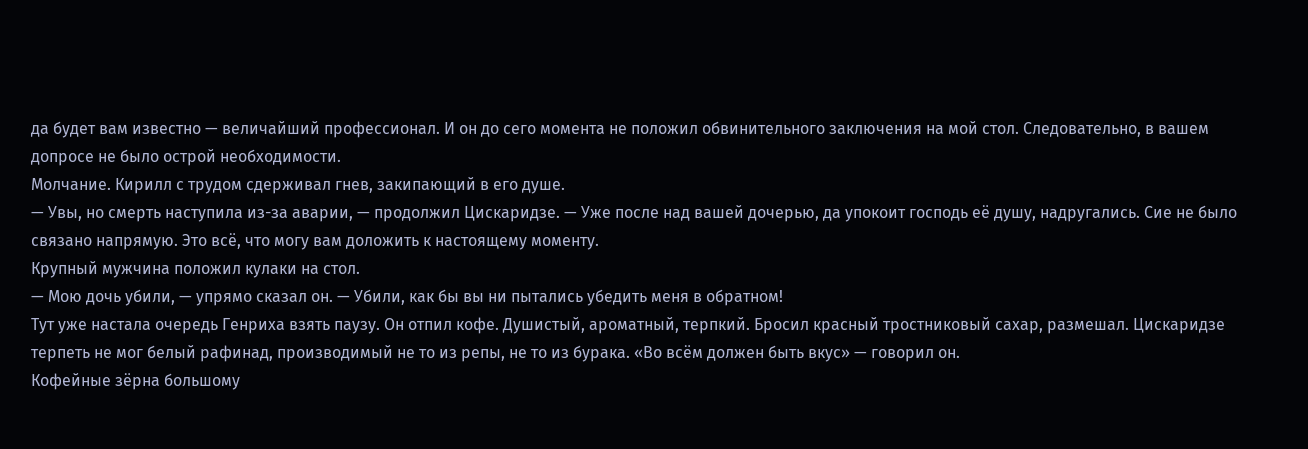да будет вам известно — величайший профессионал. И он до сего момента не положил обвинительного заключения на мой стол. Следовательно, в вашем допросе не было острой необходимости.
Молчание. Кирилл с трудом сдерживал гнев, закипающий в его душе.
— Увы, но смерть наступила из-за аварии, — продолжил Цискаридзе. — Уже после над вашей дочерью, да упокоит господь её душу, надругались. Сие не было связано напрямую. Это всё, что могу вам доложить к настоящему моменту.
Крупный мужчина положил кулаки на стол.
— Мою дочь убили, — упрямо сказал он. — Убили, как бы вы ни пытались убедить меня в обратном!
Тут уже настала очередь Генриха взять паузу. Он отпил кофе. Душистый, ароматный, терпкий. Бросил красный тростниковый сахар, размешал. Цискаридзе терпеть не мог белый рафинад, производимый не то из репы, не то из бурака. «Во всём должен быть вкус» — говорил он.
Кофейные зёрна большому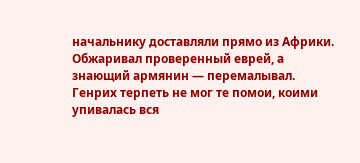начальнику доставляли прямо из Африки. Обжаривал проверенный еврей, а знающий армянин — перемалывал. Генрих терпеть не мог те помои, коими упивалась вся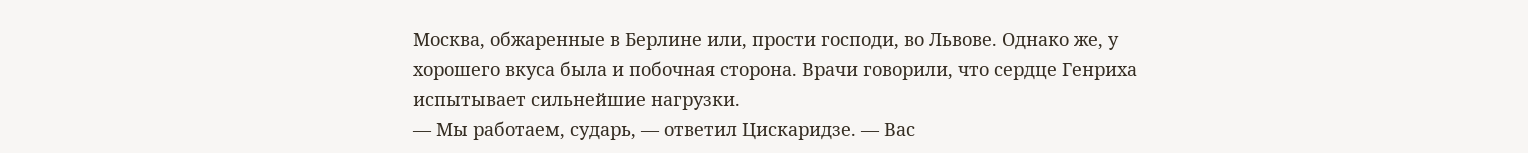Москва, обжаренные в Берлине или, прости господи, во Львове. Однако же, у хорошего вкуса была и побочная сторона. Врачи говорили, что сердце Генриха испытывает сильнейшие нагрузки.
— Мы работаем, сударь, — ответил Цискаридзе. — Вас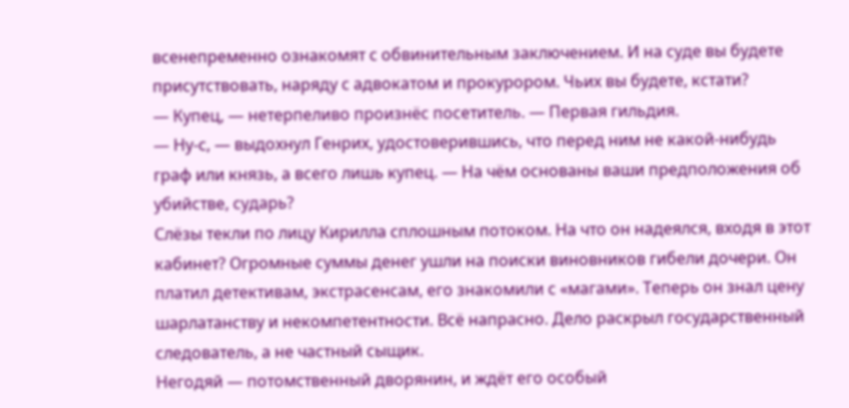всенепременно ознакомят с обвинительным заключением. И на суде вы будете присутствовать, наряду с адвокатом и прокурором. Чьих вы будете, кстати?
— Купец, — нетерпеливо произнёс посетитель. — Первая гильдия.
— Ну-с, — выдохнул Генрих, удостоверившись, что перед ним не какой-нибудь граф или князь, а всего лишь купец. — На чём основаны ваши предположения об убийстве, сударь?
Слёзы текли по лицу Кирилла сплошным потоком. На что он надеялся, входя в этот кабинет? Огромные суммы денег ушли на поиски виновников гибели дочери. Он платил детективам, экстрасенсам, его знакомили с «магами». Теперь он знал цену шарлатанству и некомпетентности. Всё напрасно. Дело раскрыл государственный следователь, а не частный сыщик.
Негодяй — потомственный дворянин, и ждёт его особый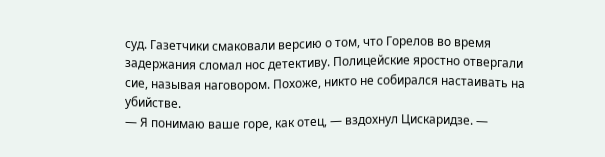суд. Газетчики смаковали версию о том, что Горелов во время задержания сломал нос детективу. Полицейские яростно отвергали сие, называя наговором. Похоже, никто не собирался настаивать на убийстве.
— Я понимаю ваше горе, как отец, — вздохнул Цискаридзе. —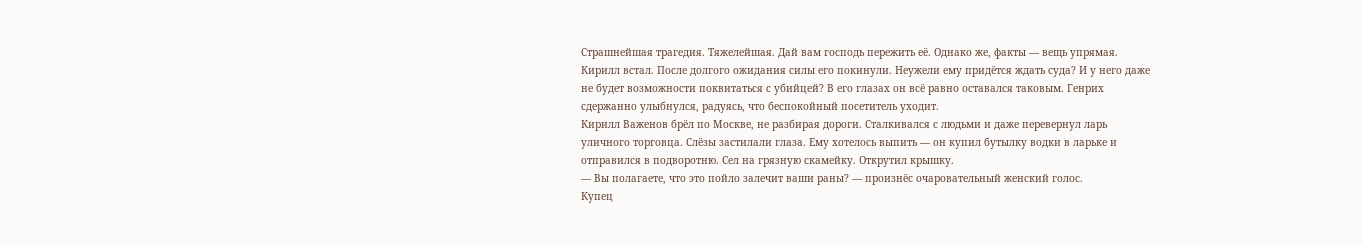Страшнейшая трагедия. Тяжелейшая. Дай вам господь пережить её. Однако же, факты — вещь упрямая.
Кирилл встал. После долгого ожидания силы его покинули. Неужели ему придётся ждать суда? И у него даже не будет возможности поквитаться с убийцей? В его глазах он всё равно оставался таковым. Генрих сдержанно улыбнулся, радуясь, что беспокойный посетитель уходит.
Кирилл Важенов брёл по Москве, не разбирая дороги. Сталкивался с людьми и даже перевернул ларь уличного торговца. Слёзы застилали глаза. Ему хотелось выпить — он купил бутылку водки в ларьке и отправился в подворотню. Сел на грязную скамейку. Открутил крышку.
— Вы полагаете, что это пойло залечит ваши раны? — произнёс очаровательный женский голос.
Купец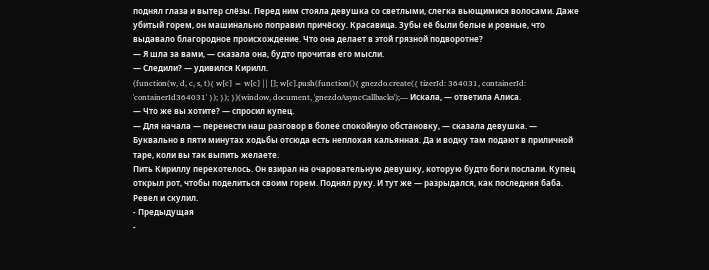поднял глаза и вытер слёзы. Перед ним стояла девушка со светлыми, слегка вьющимися волосами. Даже убитый горем, он машинально поправил причёску. Красавица. Зубы её были белые и ровные, что выдавало благородное происхождение. Что она делает в этой грязной подворотне?
— Я шла за вами, — сказала она, будто прочитав его мысли.
— Следили? — удивился Кирилл.
(function(w, d, c, s, t){ w[c] = w[c] || []; w[c].push(function(){ gnezdo.create({ tizerId: 364031, containerId: 'containerId364031' }); }); })(window, document, 'gnezdoAsyncCallbacks');— Искала, — ответила Алиса.
— Что же вы хотите? — спросил купец.
— Для начала — перенести наш разговор в более спокойную обстановку, — сказала девушка. — Буквально в пяти минутах ходьбы отсюда есть неплохая кальянная. Да и водку там подают в приличной таре, коли вы так выпить желаете.
Пить Кириллу перехотелось. Он взирал на очаровательную девушку, которую будто боги послали. Купец открыл рот, чтобы поделиться своим горем. Поднял руку. И тут же — разрыдался, как последняя баба. Ревел и скулил.
- Предыдущая
-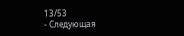13/53
- Следующая